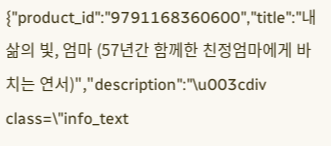{"product_id":"9791168360600","title":"내 삶의 빛, 엄마 (57년간 함께한 친정엄마에게 바치는 연서)","description":"\u003cdiv class=\"info_text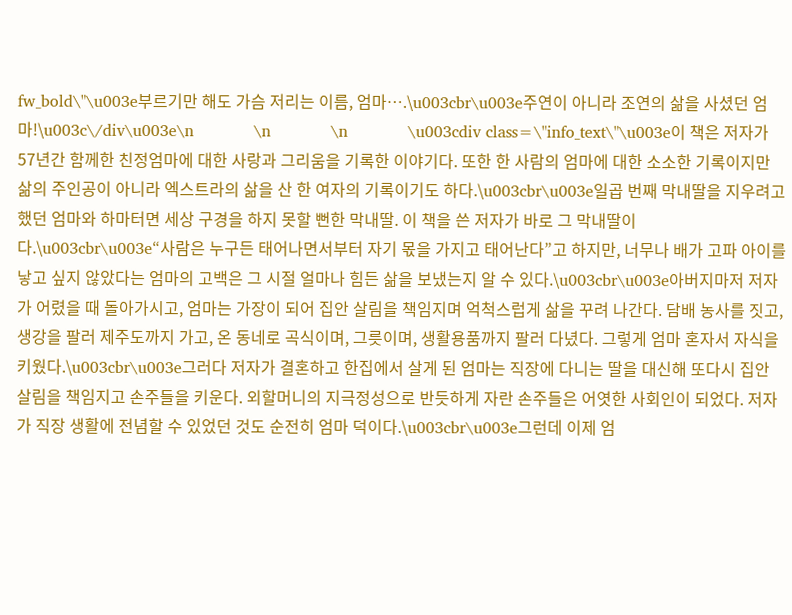fw_bold\"\u003e부르기만 해도 가슴 저리는 이름, 엄마….\u003cbr\u003e주연이 아니라 조연의 삶을 사셨던 엄마!\u003c\/div\u003e\n            \n            \n            \u003cdiv class=\"info_text\"\u003e이 책은 저자가 57년간 함께한 친정엄마에 대한 사랑과 그리움을 기록한 이야기다. 또한 한 사람의 엄마에 대한 소소한 기록이지만 삶의 주인공이 아니라 엑스트라의 삶을 산 한 여자의 기록이기도 하다.\u003cbr\u003e일곱 번째 막내딸을 지우려고 했던 엄마와 하마터면 세상 구경을 하지 못할 뻔한 막내딸. 이 책을 쓴 저자가 바로 그 막내딸이다.\u003cbr\u003e“사람은 누구든 태어나면서부터 자기 몫을 가지고 태어난다”고 하지만, 너무나 배가 고파 아이를 낳고 싶지 않았다는 엄마의 고백은 그 시절 얼마나 힘든 삶을 보냈는지 알 수 있다.\u003cbr\u003e아버지마저 저자가 어렸을 때 돌아가시고, 엄마는 가장이 되어 집안 살림을 책임지며 억척스럽게 삶을 꾸려 나간다. 담배 농사를 짓고, 생강을 팔러 제주도까지 가고, 온 동네로 곡식이며, 그릇이며, 생활용품까지 팔러 다녔다. 그렇게 엄마 혼자서 자식을 키웠다.\u003cbr\u003e그러다 저자가 결혼하고 한집에서 살게 된 엄마는 직장에 다니는 딸을 대신해 또다시 집안 살림을 책임지고 손주들을 키운다. 외할머니의 지극정성으로 반듯하게 자란 손주들은 어엿한 사회인이 되었다. 저자가 직장 생활에 전념할 수 있었던 것도 순전히 엄마 덕이다.\u003cbr\u003e그런데 이제 엄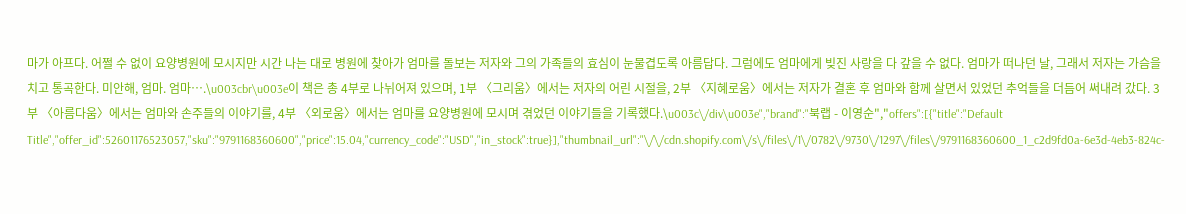마가 아프다. 어쩔 수 없이 요양병원에 모시지만 시간 나는 대로 병원에 찾아가 엄마를 돌보는 저자와 그의 가족들의 효심이 눈물겹도록 아름답다. 그럼에도 엄마에게 빚진 사랑을 다 갚을 수 없다. 엄마가 떠나던 날, 그래서 저자는 가슴을 치고 통곡한다. 미안해, 엄마. 엄마….\u003cbr\u003e이 책은 총 4부로 나뉘어져 있으며, 1부 〈그리움〉에서는 저자의 어린 시절을, 2부 〈지혜로움〉에서는 저자가 결혼 후 엄마와 함께 살면서 있었던 추억들을 더듬어 써내려 갔다. 3부 〈아름다움〉에서는 엄마와 손주들의 이야기를, 4부 〈외로움〉에서는 엄마를 요양병원에 모시며 겪었던 이야기들을 기록했다.\u003c\/div\u003e","brand":"북랩 - 이영순","offers":[{"title":"Default Title","offer_id":52601176523057,"sku":"9791168360600","price":15.04,"currency_code":"USD","in_stock":true}],"thumbnail_url":"\/\/cdn.shopify.com\/s\/files\/1\/0782\/9730\/1297\/files\/9791168360600_1_c2d9fd0a-6e3d-4eb3-824c-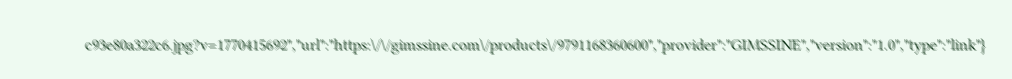c93e80a322c6.jpg?v=1770415692","url":"https:\/\/gimssine.com\/products\/9791168360600","provider":"GIMSSINE","version":"1.0","type":"link"}